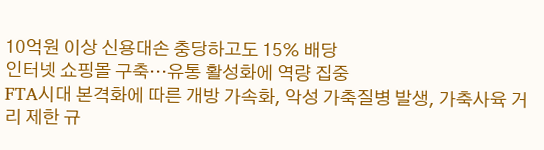10억원 이상 신용대손 충당하고도 15% 배당
인터넷 쇼핑몰 구축…유통 활성화에 역량 집중
FTA시대 본격화에 따른 개방 가속화, 악성 가축질병 발생, 가축사육 거리 제한 규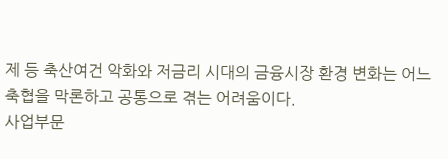제 등 축산여건 악화와 저금리 시대의 금융시장 환경 변화는 어느 축협을 막론하고 공통으로 겪는 어려움이다.
사업부문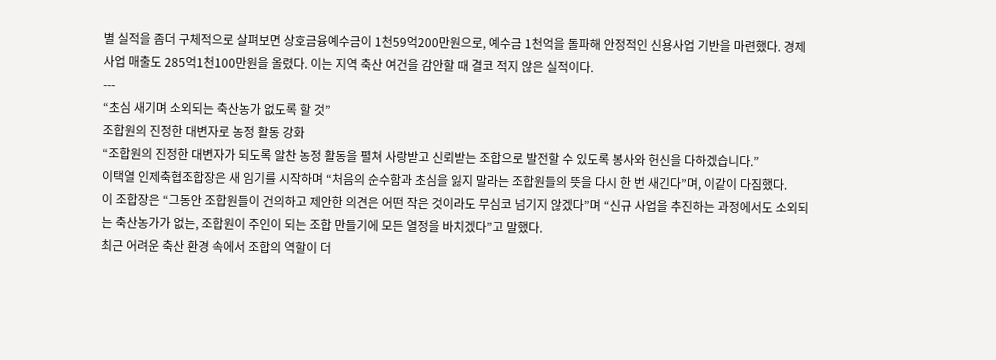별 실적을 좀더 구체적으로 살펴보면 상호금융예수금이 1천59억200만원으로, 예수금 1천억을 돌파해 안정적인 신용사업 기반을 마련했다. 경제사업 매출도 285억1천100만원을 올렸다. 이는 지역 축산 여건을 감안할 때 결코 적지 않은 실적이다.
---
“초심 새기며 소외되는 축산농가 없도록 할 것”
조합원의 진정한 대변자로 농정 활동 강화
“조합원의 진정한 대변자가 되도록 알찬 농정 활동을 펼쳐 사랑받고 신뢰받는 조합으로 발전할 수 있도록 봉사와 헌신을 다하겠습니다.”
이택열 인제축협조합장은 새 임기를 시작하며 “처음의 순수함과 초심을 잃지 말라는 조합원들의 뜻을 다시 한 번 새긴다”며, 이같이 다짐했다.
이 조합장은 “그동안 조합원들이 건의하고 제안한 의견은 어떤 작은 것이라도 무심코 넘기지 않겠다”며 “신규 사업을 추진하는 과정에서도 소외되는 축산농가가 없는, 조합원이 주인이 되는 조합 만들기에 모든 열정을 바치겠다”고 말했다.
최근 어려운 축산 환경 속에서 조합의 역할이 더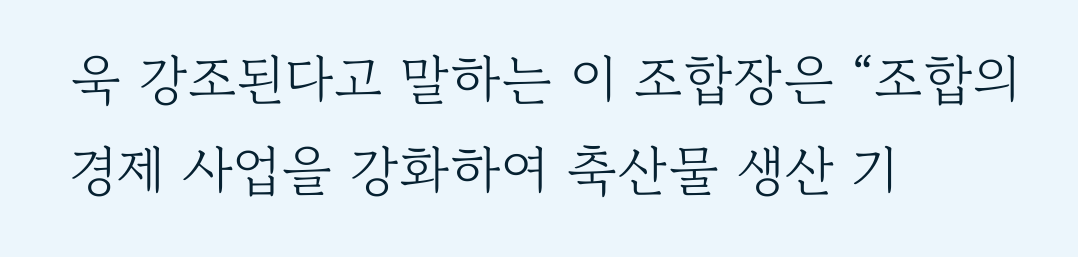욱 강조된다고 말하는 이 조합장은 “조합의 경제 사업을 강화하여 축산물 생산 기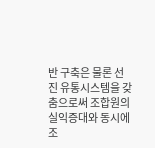반 구축은 물론 선진 유통시스템을 갖춤으로써 조합원의 실익증대와 동시에 조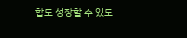합도 성장할 수 있도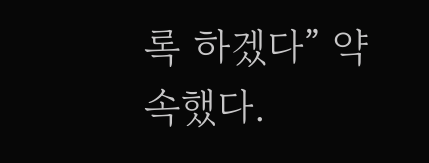록 하겠다” 약속했다.